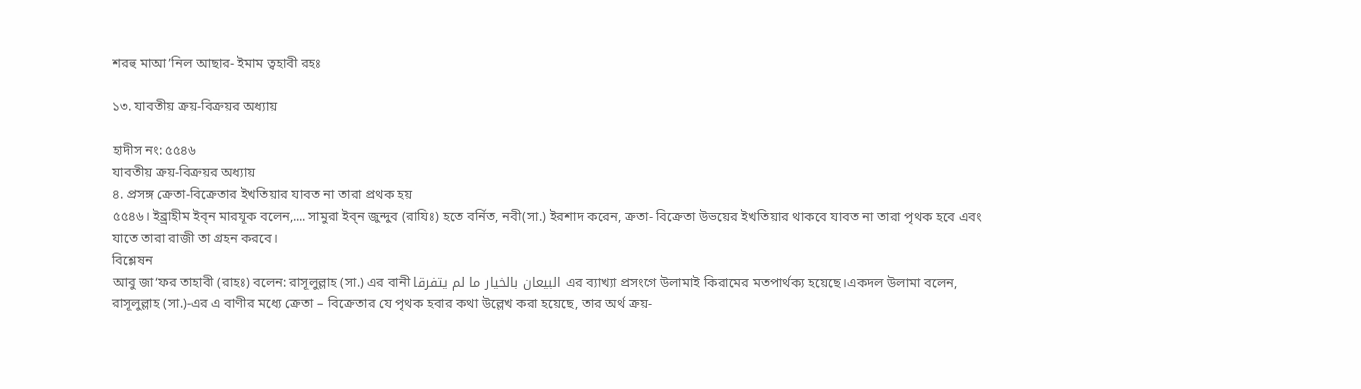শরহু মাআ’নিল আছার- ইমাম ত্বহাবী রহঃ

১৩. যাবতীয় ক্রয়-বিক্রয়র অধ্যায়

হাদীস নং: ৫৫৪৬
যাবতীয় ক্রয়-বিক্রয়র অধ্যায়
৪. প্রসঙ্গ ক্রেতা-বিক্রেতার ইখতিয়ার যাবত না তারা প্রথক হয়
৫৫৪৬। ইব্র্রাহীম ইব্ন মারযূক বলেন,.... সামুরা ইব্ন জুন্দুব (রাযিঃ) হতে বর্নিত, নবী(সা.) ইরশাদ করেন, ক্রতা- বিক্রেতা উভয়ের ইখতিয়ার থাকবে যাবত না তারা পৃথক হবে এবং যাতে তারা রাজী তা গ্রহন করবে।
বিশ্লেষন
আবু জা‘ফর তাহাবী (রাহঃ) বলেন: রাসূলুল্লাহ (সা.) এর বানী البيعان بالخيار ما لم يتفرقا এর ব্যাখ্যা প্রসংগে উলামাই কিরামের মতপার্থক্য হয়েছে।একদল উলামা বলেন, রাসূলুল্লাহ (সা.)-এর এ বাণীর মধ্যে ক্রেতা – বিক্রেতার যে পৃথক হবার কথা উল্লেখ করা হয়েছে, তার অর্থ ক্রয়-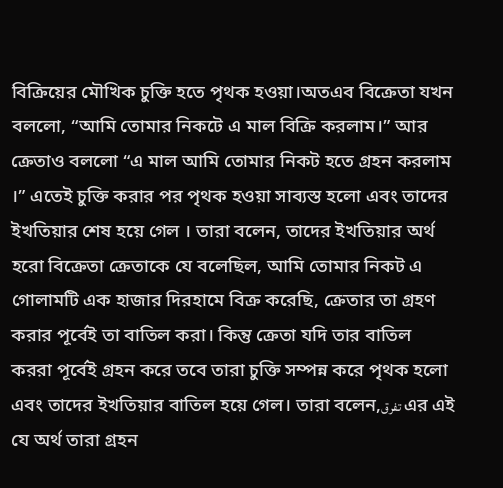বিক্রিয়ের মৌখিক চুক্তি হতে পৃথক হওয়া।অতএব বিক্রেতা যখন বললো, “আমি তোমার নিকটে এ মাল বিক্রি করলাম।” আর ক্রেতাও বললো “এ মাল আমি তোমার নিকট হতে গ্রহন করলাম ।” এতেই চুক্তি করার পর পৃথক হওয়া সাব্যস্ত হলো এবং তাদের ইখতিয়ার শেষ হয়ে গেল । তারা বলেন, তাদের ইখতিয়ার অর্থ হরো বিক্রেতা ক্রেতাকে যে বলেছিল, আমি তোমার নিকট এ গোলামটি এক হাজার দিরহামে বিক্র করেছি, ক্রেতার তা গ্রহণ করার পূর্বেই তা বাতিল করা। কিন্তু ক্রেতা যদি তার বাতিল কররা পূর্বেই গ্রহন করে তবে তারা চুক্তি সম্পন্ন করে পৃথক হলো এবং তাদের ইখতিয়ার বাতিল হয়ে গেল। তারা বলেন,تفرق এর এই যে অর্থ তারা গ্রহন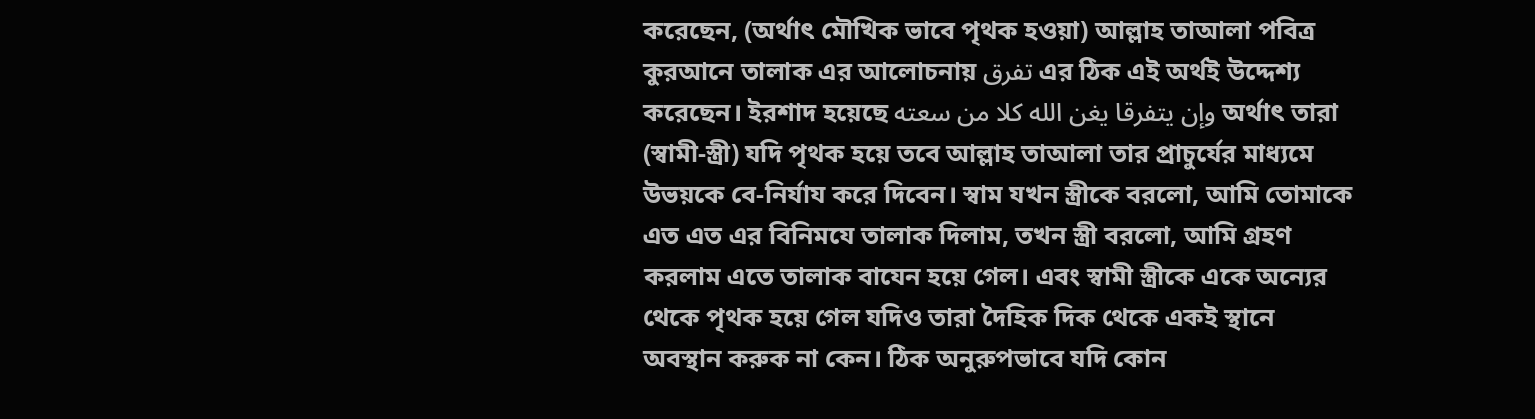করেছেন, (অর্থাৎ মৌখিক ভাবে পৃথক হওয়া) আল্লাহ তাআলা পবিত্র কুরআনে তালাক এর আলোচনায় تفرق এর ঠিক এই অর্থই উদ্দেশ্য করেছেন। ইরশাদ হয়েছে وإن يتفرقا يغن الله كلا من سعته অর্থাৎ তারা (স্বামী-স্ত্রী) যদি পৃথক হয়ে তবে আল্লাহ তাআলা তার প্রাচুর্যের মাধ্যমে উভয়কে বে-নির্যায করে ‍দিবেন। স্বাম যখন স্ত্রীকে বরলো, আমি তোমাকে এত এত এর বিনিমযে তালাক দিলাম, তখন স্ত্রী বরলো, আমি গ্রহণ করলাম এতে তালাক বাযেন হয়ে গেল। এবং স্বামী স্ত্রীকে একে অন্যের থেকে পৃথক হয়ে গেল যদিও তারা দৈহিক দিক থেকে একই স্থানে অবস্থান করুক না কেন। ঠিক অনুরুপভাবে যদি কোন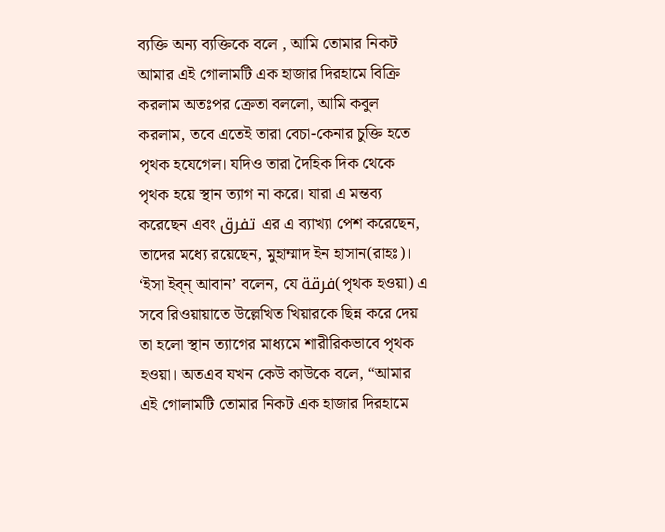ব্যক্তি অন্য ব্যক্তিকে বলে , আমি তোমার নিকট আমার এই গোলামটি এক হাজার দিরহামে বিক্রি করলাম অতঃপর ক্রেতা বললো, আমি কবুল করলাম, তবে এতেই তারা বেচা-কেনার চুক্তি হতে পৃথক হযেগেল। যদিও তারা দৈহিক দিক থেকে পৃথক হয়ে স্থান ত্যাগ না করে। যারা এ মন্তব্য করেছেন এবং تفرق এর এ ব্যাখ্যা পেশ করেছেন, তাদের মধ্যে রয়েছেন, মুহাম্মাদ ইন হাসান(রাহঃ)।
‘ইসা ইব্ন্‌ আবান’ বলেন, যে فرقة(পৃথক হওয়া) এ সবে রিওয়ায়াতে উল্লেখিত খিয়ারকে ছিন্ন করে দেয় তা হলো স্থান ত্যাগের মাধ্যমে শারীরিকভাবে পৃথক হওয়া। অতএব যখন কেউ কাউকে বলে, “আমার এই গোলামটি তোমার নিকট এক হাজার দিরহামে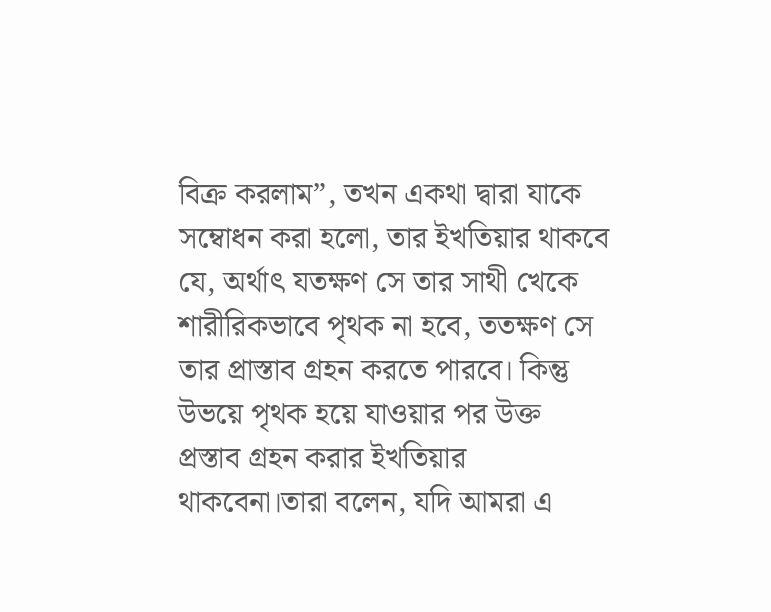বিক্র করলাম”, তখন একথা দ্বারা যাকে সম্বোধন করা হলো, তার ইখতিয়ার থাকবে যে, অর্থাৎ যতক্ষণ সে তার সাথী খেকে শারীরিকভাবে পৃথক না হবে, ততক্ষণ সে তার প্রাস্তাব গ্রহন করতে পারবে। কিন্তু উভয়ে পৃথক হয়ে যাওয়ার পর উক্ত প্রস্তাব গ্রহন করার ইখতিয়ার থাকবেনা।তারা বলেন, যদি আমরা এ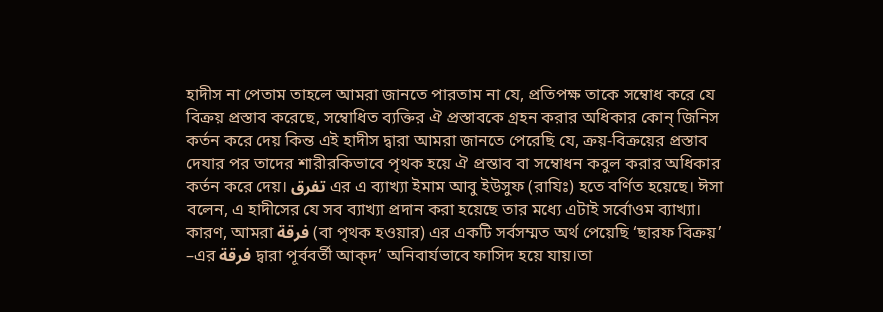হাদীস না পেতাম তাহলে আমরা জানতে পারতাম না যে, প্রতিপক্ষ তাকে সম্বোধ করে যে বিক্রয় প্রস্তাব করেছে, সম্বোধিত ব্যক্তির ঐ প্রস্তাবকে গ্রহন করার অধিকার কোন্ জিনিস কর্তন করে দেয় কিন্ত এই হাদীস দ্বারা আমরা জানতে পেরেছি যে, ক্রয়-বিক্রয়ের প্রস্তাব দেযার পর তাদের শারীরকিভাবে পৃথক হয়ে ঐ প্রস্তাব বা সম্বোধন কবুল করার অধিকার কর্তন করে দেয়। تفرق এর এ ব্যাখ্যা ইমাম আবু ইউসুফ (রাযিঃ) হতে বর্ণিত হয়েছে। ঈসা বলেন, এ হাদীসের যে সব ব্যাখ্যা প্রদান করা হয়েছে তার মধ্যে এটাই সর্বোওম ব্যাখ্যা। কারণ, আমরা فرقة (বা পৃথক হওয়ার) এর একটি সর্বসম্মত অর্থ পেয়েছি ‘ছারফ বিক্রয়’ –এর فرقة দ্বারা পূর্ববর্তী আক্দ’ অনিবার্যভাবে ফাসিদ হয়ে যায়।তা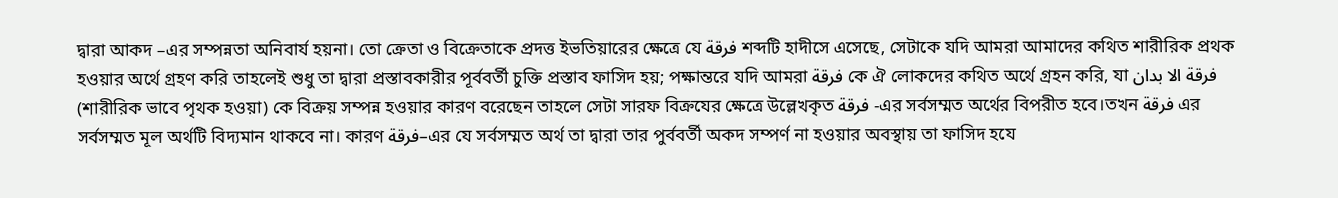দ্বারা আকদ –এর সম্পন্নতা অনিবার্য হয়না। তো ক্রেতা ও বিক্রেতাকে প্রদত্ত ইভতিয়ারের ক্ষেত্রে যে فرقة শব্দটি হাদীসে এসেছে, সেটাকে যদি আমরা আমাদের কথিত শারীরিক প্রথক হওয়ার অর্থে গ্রহণ করি তাহলেই শুধু তা দ্বারা প্রস্তাবকারীর পূর্ববর্তী চুক্তি প্রস্তাব ফাসিদ হয়; পক্ষান্তরে যদি আমরা فرقة কে ঐ লোকদের কথিত অর্থে গ্রহন করি, যা فرقة الا بدان (শারীরিক ভাবে পৃথক হওয়া) কে বিক্রয় সম্পন্ন হওয়ার কারণ বরেছেন তাহলে সেটা সারফ বিক্রযের ক্ষেত্রে উল্লেখকৃত فرقة -এর সর্বসম্মত অর্থের বিপরীত হবে।তখন فرقة এর সর্বসম্মত মূল অর্থটি বিদ্যমান থাকবে না। কারণ فرقة–এর যে সর্বসম্মত অর্থ তা দ্বারা তার পুর্ববর্তী অকদ সম্পর্ণ না হওয়ার অবস্থায় তা ফাসিদ হযে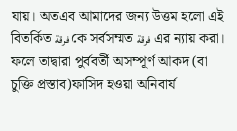যায়। অতএব আমাদের জন্য উত্তম হলো এই বিতর্কিত فرقة কে সর্বসম্মত فرقة এর ন্যায় করা। ফলে তাদ্বারা পুর্ববর্তী অসম্পূর্ণ আকদ (বা চুক্তি প্রস্তাব)ফাসিদ হওয়া অনিবার্য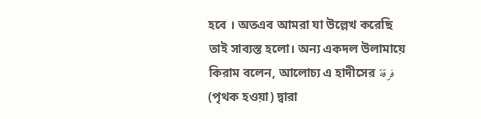হবে । অতএব আমরা যা উল্লেখ করেছি তাই সাব্যস্ত হলো। অন্য একদল উলামায়ে কিরাম বলেন, আলোচ্য এ হাদীসের فرقة (পৃথক হওয়া) দ্বারা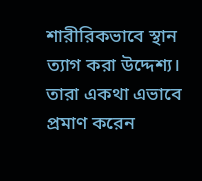শারীরিকভাবে স্থান ত্যাগ করা উদ্দেশ্য। তারা একথা এভাবে প্রমাণ করেন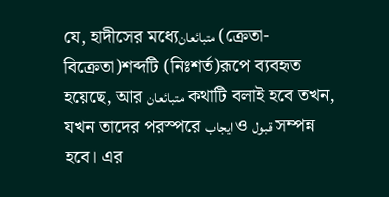যে, হাদীসের মধ্যেمتبائعان (ক্রেতা-বিক্রেতা)শব্দটি (নিঃশর্ত)রূপে ব্যবহৃত হয়েছে, আর متبائعان কথাটি বলাই হবে তখন, যখন তাদের পরস্পরে ايجاب ও قبول সম্পন্ন হবে। এর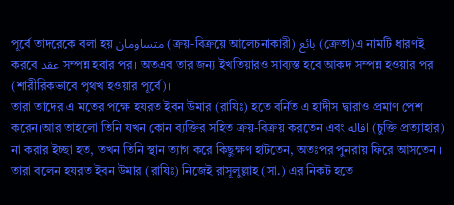পূর্বে তাদরেকে বলা হয় متساومان (ক্রয়-বিক্রয়ে আলেচনাকারী) بائع (ক্রেতা)এ নামটি ধারণই করবে عقد সম্পন্ন হবার পর। অতএব তার জন্য ইখতিয়ারও সাব্যস্ত হবে আকদ সম্পন্ন হওয়ার পর (শারীরিকভাবে পৃথখ হওয়ার পূর্বে)।
তারা তাদের এ মতের পক্ষে হযরত ইবন উমার (রাযিঃ) হতে বর্নিত এ হাদীস দ্বারাও প্রমাণ পেশ করেন।আর তাহলো তিনি যখন কোন ব্যক্তির সহিত ক্রয়-বিক্রয় করতেন এবং اقاله (চুক্তি প্রত্যাহার) না করার ইচ্ছা হত, তখন তিনি স্থান ত্যাগ করে কিছুক্ষণ হাটতেন, অতঃপর পুনরায় ফিরে আসতেন । তারা বলেন হযরত ইবন উমার (রাযিঃ) নিজেই রাসূলুল্লাহ (সা.) এর নিকট হতে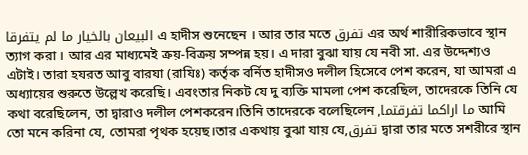البيعان بالخيار ما لم يتفرقا এ হাদীস শুনেছেন । আর তার মতে تفرق এর অর্থ শারীরিকভাবে স্থান ত্যাগ করা । আর এর মাধ্যমেই ক্রয়-বিক্রয় সম্পন্ন হয়। এ দারা বুঝা যায় যে নবী সা. এর উদ্দেশ্যও এটাই। তারা হযরত আবু বারযা (রাযিঃ) কর্তৃক বর্নিত হাদীসও দলীল হিসেবে পেশ করেন, যা আমরা এ অধ্যায়ের শুরুতে উল্লেখ করেছি। এবংতার নিকট যে দু ব্যক্তি মামলা পেশ করেছিল, তাদেরকে তিনি যে কথা বরেছিলেন, তা দ্বারাও দলীল পেশকরেন।তিনি তাদেরকে বলেছিলেন ,ما اراكما تفرقتما আমি তো মনে করিনা যে, তোমরা পৃথক হয়েছ।তার একথায় বুঝা যায় যে,تفرق দ্বারা তার মতে সশরীরে স্থান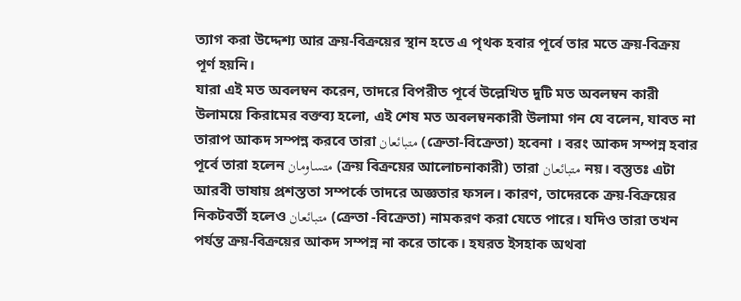ত্যাগ করা উদ্দেশ্য আর ক্রয়-বিক্রয়ের স্থান হতে এ পৃথক হবার পূর্বে তার মতে ক্রয়-বিক্রয় পূর্ণ হয়নি।
যারা এই মত অবলম্বন করেন, তাদরে বিপরীত পূর্বে উল্লেখিত দুটি মত অবলম্বন কারী উলাময়ে কিরামের বক্তব্য হলো, এই শেষ মত অবলম্বনকারী উলামা গন যে বলেন, যাবত না তারাপ আকদ সম্পন্ন করবে তারা متبائعان (ক্রেতা-বিক্রেতা) হবেনা । বরং আকদ সম্পন্ন হবার পূর্বে তারা হলেন متساومان (ক্রয় বিক্রয়ের আলোচনাকারী) তারা متبائعان নয়। বস্তুতঃ এটা আরবী ভাষায় প্রশস্ততা সম্পর্কে তাদরে অজ্ঞতার ফসল। কারণ, তাদেরকে ক্রয়-বিক্রয়ের নিকটবর্তী হলেও متبائعان (ক্রেতা -বিক্রেতা) নামকরণ করা যেতে পারে। যদিও তারা তখন পর্যন্ত ক্রয়-বিক্রয়ের আকদ সম্পন্ন না করে তাকে। হযরত ইসহাক অথবা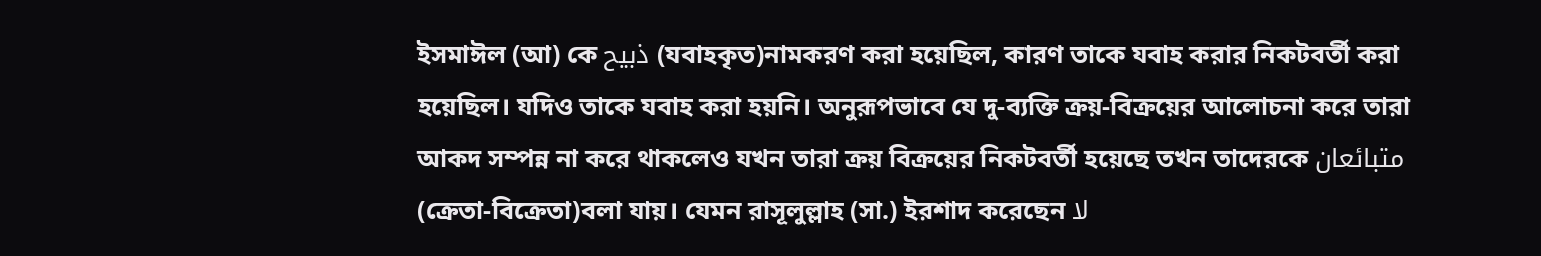ইসমাঈল (আ) কে ذبيح (যবাহকৃত)নামকরণ করা হয়েছিল, কারণ তাকে যবাহ করার নিকটবর্তী করা হয়েছিল। যদিও তাকে যবাহ করা হয়নি। অনুরূপভাবে যে দু-ব্যক্তি ক্রয়-বিক্রয়ের আলোচনা করে তারা আকদ সম্পন্ন না করে থাকলেও যখন তারা ক্রয় বিক্রয়ের নিকটবর্তী হয়েছে তখন তাদেরকে متبائعان (ক্রেতা-বিক্রেতা)বলা যায়। যেমন রাসূলুল্লাহ (সা.) ইরশাদ করেছেন لا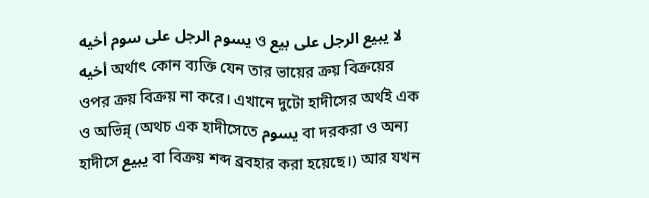يسوم الرجل على سوم أخيه ও لا يبيع الرجل على بيع أخيه অর্থাৎ কোন ব্যক্তি যেন তার ভায়ের ক্রয় বিক্রয়ের ওপর ক্রয় বিক্রয় না করে। এখানে দুটো হাদীসের অর্থই এক ও অভিন্ন্ (অথচ এক হাদীসেতে يسوم বা দরকরা ও অন্য হাদীসে يبيع বা বিক্রয় শব্দ ব্রবহার করা হয়েছে।) আর যখন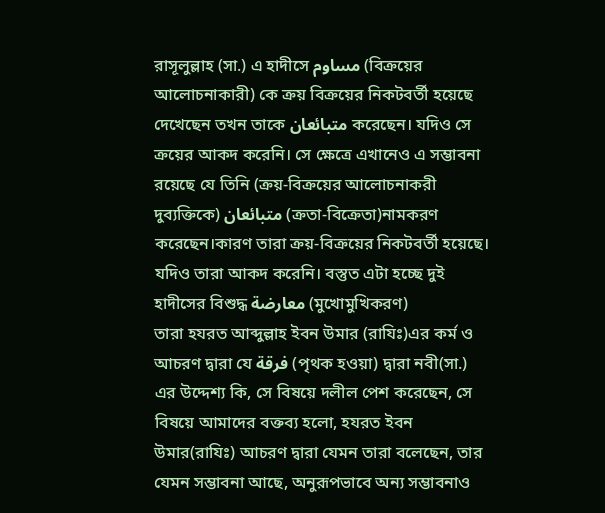রাসূলুল্লাহ (সা.) এ হাদীসে مساوم (বিক্রয়ের আলোচনাকারী) কে ক্রয় বিক্রয়ের নিকটবর্তী হয়েছে দেখেছেন তখন তাকে متبائعان করেছেন। যদিও সে ক্রয়ের আকদ করেনি। সে ক্ষেত্রে এখানেও এ সম্ভাবনা রয়েছে যে তিনি (ক্রয়-বিক্রয়ের আলোচনাকরী দুব্যক্তিকে) متبائعان (ক্রতা-বিক্রেতা)নামকরণ করেছেন।কারণ তারা ক্রয়-বিক্রয়ের নিকটবর্তী হয়েছে। যদিও তারা আকদ করেনি। বস্তুত এটা হচ্ছে দুই হাদীসের বিশুদ্ধ معارضة (মুখোমুখিকরণ)
তারা হযরত আব্দুল্লাহ ইবন উমার (রাযিঃ)এর কর্ম ও আচরণ দ্বারা যে فرقة (পৃথক হওয়া) দ্বারা নবী(সা.) এর উদ্দেশ্য কি, সে বিষয়ে দলীল পেশ করেছেন, সে বিষয়ে আমাদের বক্তব্য হলো, হযরত ইবন উমার(রাযিঃ) আচরণ দ্বারা যেমন তারা বলেছেন, তার যেমন সম্ভাবনা আছে, অনুরূপভাবে অন্য সম্ভাবনাও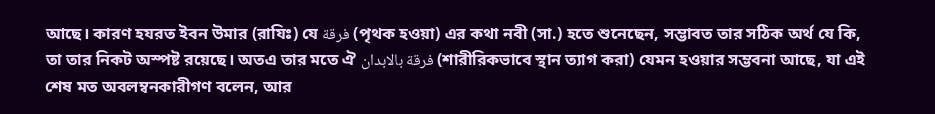আছে। কারণ হযরত ইবন উমার (রাযিঃ) যে فرقة (পৃথক হওয়া) এর কথা নবী (সা.) হতে শুনেছেন, সম্ভাবত তার সঠিক অর্থ যে কি, তা তার নিকট অস্পষ্ট রয়েছে। অতএ তার মতে ঐ فرقة بالابدان (শারীরিকভাবে স্থান ত্যাগ করা) যেমন হওয়ার সম্ভবনা আছে, যা এই শেষ মত অবলম্বনকারীগণ বলেন, আর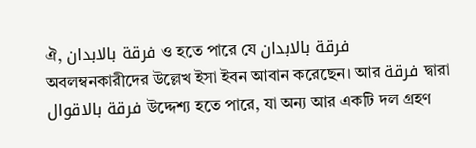ঐ, فرقة بالابدان ও হতে পারে যে فرقة بالابدان অবলম্বনকারীদের উল্লেখ ইসা ইবন আবান করেছেন। আর فرقة দ্বারা فرقة بالاقوال উদ্দেশ্য হতে পারে, যা অন্য আর একটি দল গ্রহণ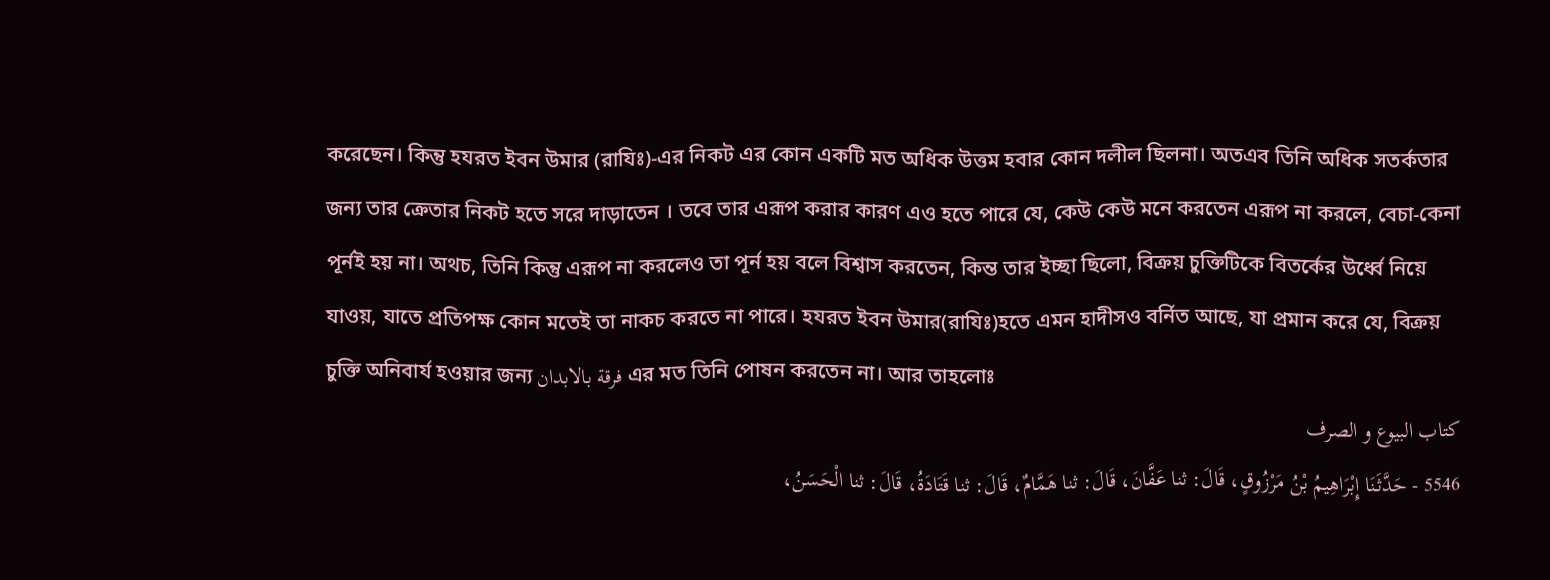করেছেন। কিন্তু হযরত ইবন উমার (রাযিঃ)-এর নিকট এর কোন একটি মত অধিক উত্তম হবার কোন দলীল ছিলনা। অতএব তিনি অধিক সতর্কতার জন্য তার ক্রেতার নিকট হতে সরে দাড়াতেন । তবে তার এরূপ করার কারণ এও হতে পারে যে, কেউ কেউ মনে করতেন এরূপ না করলে, বেচা-কেনা পূর্নই হয় না। অথচ, তিনি কিন্তু এরূপ না করলেও তা পূর্ন হয় বলে বিশ্বাস করতেন, কিন্ত তার ইচ্ছা ছিলো, বিক্রয় চুক্তিটিকে বিতর্কের উর্ধ্বে নিয়ে যাওয়, যাতে প্রতিপক্ষ কোন মতেই তা নাকচ করতে না পারে। হযরত ইবন ‍উমার(রাযিঃ)হতে এমন হাদীসও বর্নিত আছে, যা প্রমান করে যে, বিক্রয় চুক্তি অনিবার্য হওয়ার জন্য فرقة بالابدان এর মত তিনি পোষন করতেন না। আর তাহলোঃ
كتاب البيوع و الصرف
5546 - حَدَّثَنَا إِبْرَاهِيمُ بْنُ مَرْزُوقٍ، قَالَ: ثنا عَفَّانَ، قَالَ: ثنا هَمَّامٌ، قَالَ: ثنا قَتَادَةُ، قَالَ: ثنا الْحَسَنُ،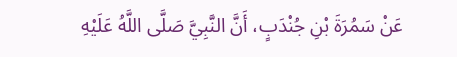عَنْ سَمُرَةَ بْنِ جُنْدَبٍ، أَنَّ النَّبِيَّ صَلَّى اللَّهُ عَلَيْهِ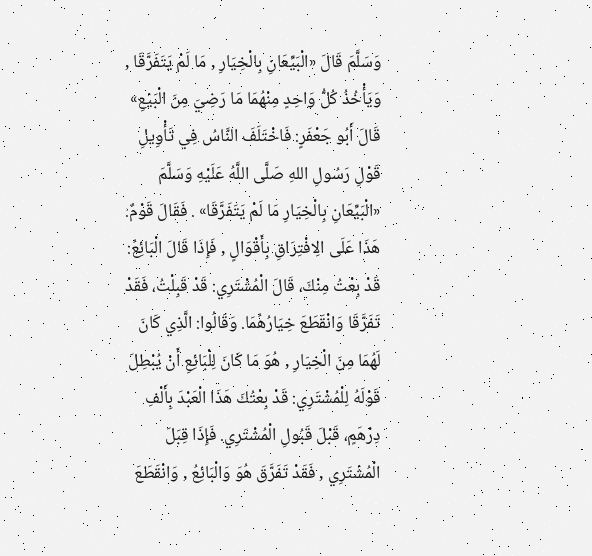وَسَلَّمَ قَالَ «الْبَيِّعَانِ بِالْخِيَارِ , مَا لَمْ يَتَفَرَّقَا , وَيَأْخُذُ كُلُّ وَاحِدٍ مِنْهُمَا مَا رَضِيَ مِنَ الْبَيْعِ» قَالَ أَبُو جَعْفَرٍ: فَاخْتَلَفَ النَّاسُ فِي تَأْوِيلِ قَوْلِ رَسُولِ اللهِ صَلَّى اللَّهُ عَلَيْهِ وَسَلَّمَ «الْبَيِّعَانِ بِالْخِيَارِ مَا لَمْ يَتَفَرَّقَا» . فَقَالَ قَوْمٌ: هَذَا عَلَى الِافْتِرَاقِ بِأَقْوَالٍ , فَإِذَا قَالَ الْبَائِعُ: قَدْ بِعْتُ مِنْكَ، قَالَ الْمُشْتَرِي: قَدْ قَبِلْتُ، فَقَدْ تَفَرَّقَا وَانْقَطَعَ خِيَارُهُمَا. وَقَالُوا: الَّذِي كَانَ لَهُمَا مِنَ الْخِيَارِ , هُوَ مَا كَانَ لِلْبَائِعِ أَنْ يُبْطِلَ قَوْلَهُ لِلْمُشْتَرِي: قَدْ بِعْتُكَ هَذَا الْعَبْدَ بِأَلْفِ دِرْهَمٍ، قَبْلَ قَبُولِ الْمُشْتَرِي. فَإِذَا قِبَلَ الْمُشْتَرِي , فَقَدْ تَفَرَّقَ هُوَ وَالْبَائِعُ , وَانْقَطَعَ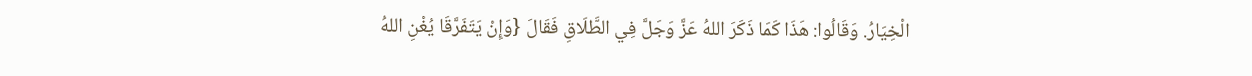الْخِيَارُ. وَقَالُوا: هَذَا كَمَا ذَكَرَ اللهُ عَزَّ وَجَلَّ فِي الطَّلَاقِ فَقَالَ {وَإِنْ يَتَفَرَّقَا يُغْنِ اللهُ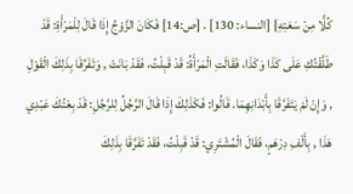كُلًّا مِنْ سَعَتِهِ} [النساء: 130] . [ص:14] فَكَانَ الزَّوْجُ إِذَا قَالَ لِلْمَرْأَةِ: قَدْ طَلَّقْتُكِ عَلَى كَذَا وَكَذَا، فَقَالَتِ الْمَرْأَةُ: قَدْ قَبِلْتُ، فَقَدْ بَانَتْ , وَتَفَرَّقَا بِذَلِكَ الْقَوْلِ , وَإِنْ لَمْ يَتَفَرَّقَا بِأَبْدَانِهِمَا. قَالُوا: فَكَذَلِكَ إِذَا قَالَ الرَّجُلُ لِلرَّجُلِ: قَدْ بِعْتُكَ عَبْدِي هَذَا , بِأَلْفِ دِرْهَمٍ، فَقَالَ الْمُشْتَرِي: قَدْ قَبِلْتُ، فَقَدْ تَفَرَّقَا بِذَلِكَ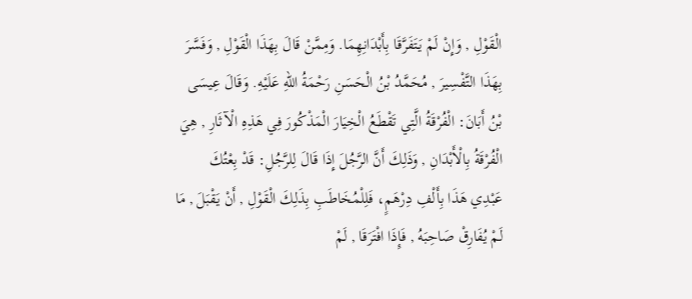الْقَوْلِ , وَإِنْ لَمْ يَتَفَرَّقَا بِأَبْدَانِهِمَا. وَمِمَّنْ قَالَ بِهَذَا الْقَوْلِ , وَفَسَّرَ بِهَذَا التَّفْسِيرَ , مُحَمَّدُ بْنُ الْحَسَنِ رَحْمَةُ اللهِ عَلَيْهِ. وَقَالَ عِيسَى بْنُ أَبَانَ: الْفُرْقَةُ الَّتِي تَقْطَعُ الْخِيَارَ الْمَذْكُورَ فِي هَذِهِ الْآثَارِ , هِيَ الْفُرْقَةُ بِالْأَبْدَانِ , وَذَلِكَ أَنَّ الرَّجُلَ إِذَا قَالَ لِلرَّجُلِ: قَدْ بِعْتُكَ عَبْدِي هَذَا بِأَلْفِ دِرْهَمٍ، فَلِلْمُخَاطَبِ بِذَلِكَ الْقَوْلِ , أَنْ يَقْبَلَ , مَا لَمْ يُفَارِقْ صَاحِبَهُ , فَإِذَا افْتَرَقَا , لَمْ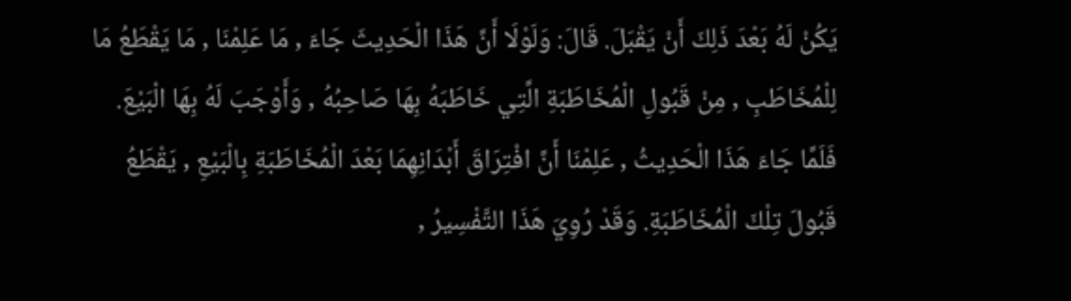يَكُنْ لَهُ بَعْدَ ذَلِكَ أَنْ يَقْبَلَ. قَالَ: وَلَوْلَا أَنَّ هَذَا الْحَدِيثَ جَاءَ , مَا عَلِمْنَا , مَا يَقْطَعُ مَا لِلْمُخَاطَبِ , مِنْ قَبُولِ الْمُخَاطَبَةِ الَّتِي خَاطَبَهُ بِهَا صَاحِبُهُ , وَأَوْجَبَ لَهُ بِهَا الْبَيْعَ. فَلَمَّا جَاءَ هَذَا الْحَدِيثُ , عَلِمْنَا أَنَّ افْتِرَاقَ أَبْدَانِهِمَا بَعْدَ الْمُخَاطَبَةِ بِالْبَيْعِ , يَقْطَعُ قَبُولَ تِلْكَ الْمُخَاطَبَةِ. وَقَدْ رُوِيَ هَذَا التَّفْسِيرُ ,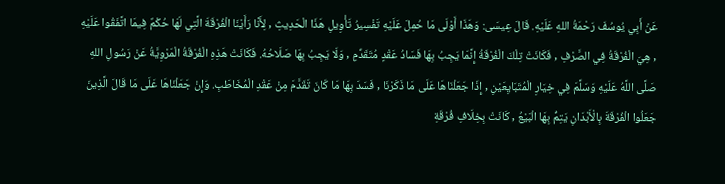عَنْ أَبِي يُوسُفَ رَحْمَةُ اللهِ عَلَيْهِ. قَالَ عِيسَى: وَهَذَا أَوْلَى مَا حُمِلَ عَلَيْهِ تَفْسِيرُ تَأْوِيلِ هَذَا الْحَدِيثِ , لِأَنَّا رَأَيْنَا الْفُرْقَةَ الَّتِي لَهَا حُكْمٌ فِيمَا اتَّفَقُوا عَلَيْهِ , هِيَ الْفُرْقَةُ فِي الصَّرْفِ , فَكَانَتْ تِلْكَ الْفُرْقَةُ إِنَّمَا يَجِبُ بِهَا فَسَادُ عَقْدٍ مُتَقَدِّمٍ , وَلَا يَجِبُ بِهَا صَلَاحُهُ. فَكَانَتْ هَذِهِ الْفُرْقَةُ الْمَرْوِيَّةُ عَنْ رَسُولِ اللهِ صَلَّى اللَّهُ عَلَيْهِ وَسَلَّمَ فِي خِيَارِ الْمُتَبَايِعَيْنِ , إِذَا جَعَلْنَاهَا عَلَى مَا ذَكَرْنَا , فَسَدَ بِهَا مَا كَانَ تَقَدَّمَ مِنْ عَقْدِ الْمُخَاطَبِ. وَإِنْ جَعَلْنَاهَا عَلَى مَا قَالَ الَّذِينَ جَعَلُوا الْفُرْقَةَ بِالْأَبْدَانِ يَتِمُّ بِهَا الْبَيْعُ , كَانَتْ بِخِلَافِ فُرْقَةِ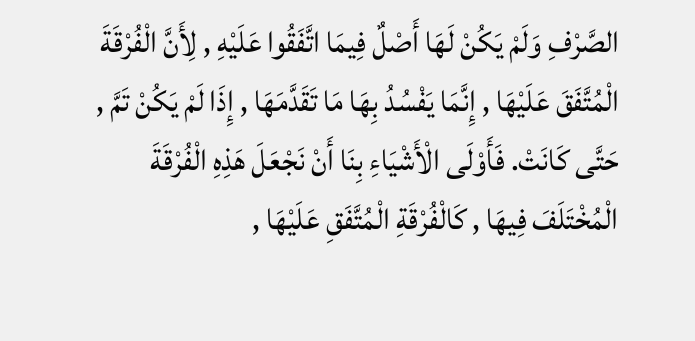الصَّرْفِ وَلَمْ يَكُنْ لَهَا أَصْلٌ فِيمَا اتَّفَقُوا عَلَيْهِ , لِأَنَّ الْفُرْقَةَ الْمُتَّفَقَ عَلَيْهَا , إِنَّمَا يَفْسُدُ بِهَا مَا تَقَدَّمَهَا , إِذَا لَمْ يَكُنْ تَمَّ , حَتَّى كَانَتْ. فَأَوْلَى الْأَشْيَاءِ بِنَا أَنْ نَجْعَلَ هَذِهِ الْفُرْقَةَ الْمُخْتَلَفَ فِيهَا , كَالْفُرْقَةِ الْمُتَّفَقِ عَلَيْهَا ,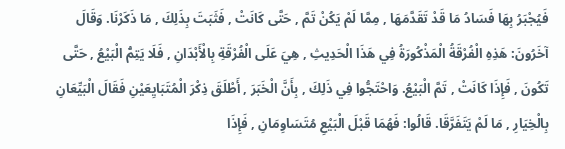فَيُجْبَرُ بِهَا فَسَادُ مَا قَدْ تَقَدَّمَهَا , مِمَّا لَمْ يَكُنْ تَمَّ , حَتَّى كَانَتْ , فَثَبَتَ بِذَلِكَ , مَا ذَكَرْنَا. وَقَالَ آخَرُونَ: هَذِهِ الْفُرْقَةُ الْمَذْكُورَةُ فِي هَذَا الْحَدِيثِ , هِيَ عَلَى الْفُرْقَةِ بِالْأَبْدَانِ , فَلَا يَتِمُّ الْبَيْعُ , حَتَّى تَكُونَ , فَإِذَا كَانَتْ , تَمَّ الْبَيْعُ. وَاحْتَجُّوا فِي ذَلِكَ , بِأَنَّ الْخَبَرَ , أَطْلَقَ ذِكْرَ الْمُتَبَايِعَيْنِ فَقَالَ الْبَيِّعَانِ بِالْخِيَارِ , مَا لَمْ يَتَفَرَّقَا. قَالُوا: فَهُمَا قَبْلَ الْبَيْعِ مُتَسَاوِمَانِ , فَإِذَا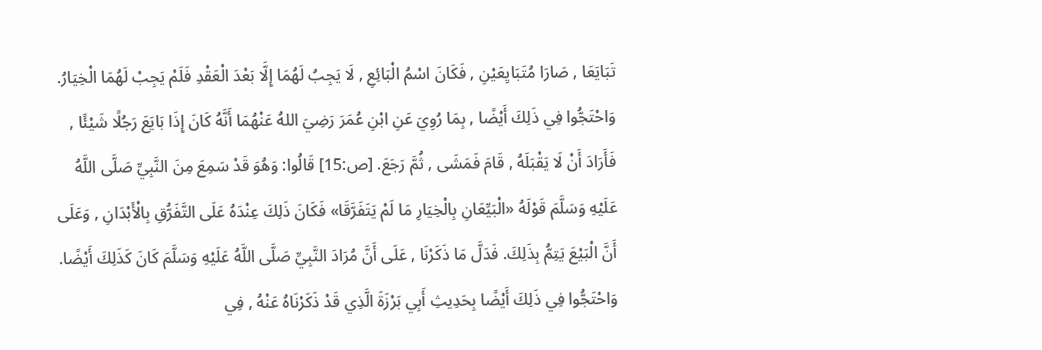تَبَايَعَا , صَارَا مُتَبَايِعَيْنِ , فَكَانَ اسْمُ الْبَائِعِ , لَا يَجِبُ لَهُمَا إِلَّا بَعْدَ الْعَقْدِ فَلَمْ يَجِبْ لَهُمَا الْخِيَارُ. وَاحْتَجُّوا فِي ذَلِكَ أَيْضًا , بِمَا رُوِيَ عَنِ ابْنِ عُمَرَ رَضِيَ اللهُ عَنْهُمَا أَنَّهُ كَانَ إِذَا بَايَعَ رَجُلًا شَيْئًا , فَأَرَادَ أَنْ لَا يَقْبَلَهُ , قَامَ فَمَشَى , ثُمَّ رَجَعَ. [ص:15] قَالُوا: وَهُوَ قَدْ سَمِعَ مِنَ النَّبِيِّ صَلَّى اللَّهُ عَلَيْهِ وَسَلَّمَ قَوْلَهُ «الْبَيِّعَانِ بِالْخِيَارِ مَا لَمْ يَتَفَرَّقَا» فَكَانَ ذَلِكَ عِنْدَهُ عَلَى التَّفَرُّقِ بِالْأَبْدَانِ , وَعَلَى أَنَّ الْبَيْعَ يَتِمُّ بِذَلِكَ. فَدَلَّ مَا ذَكَرْنَا , عَلَى أَنَّ مُرَادَ النَّبِيِّ صَلَّى اللَّهُ عَلَيْهِ وَسَلَّمَ كَانَ كَذَلِكَ أَيْضًا. وَاحْتَجُّوا فِي ذَلِكَ أَيْضًا بِحَدِيثِ أَبِي بَرْزَةَ الَّذِي قَدْ ذَكَرْنَاهُ عَنْهُ , فِي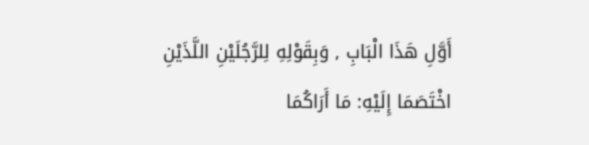أَوَّلِ هَذَا الْبَابِ , وَبِقَوْلِهِ لِلرَّجُلَيْنِ اللَّذَيْنِ اخْتَصَمَا إِلَيْهِ: مَا أَرَاكُمَا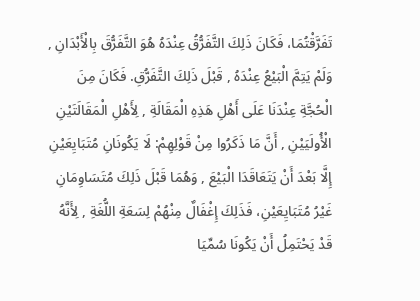تَفَرَّقْتُمَا، فَكَانَ ذَلِكَ التَّفَرُّقُ عِنْدَهُ هُوَ التَّفَرُّقَ بِالْأَبْدَانِ , وَلَمْ يَتِمَّ الْبَيْعُ عِنْدَهُ , قَبْلَ ذَلِكَ التَّفَرُّقِ. فَكَانَ مِنَ الْحُجَّةِ عِنْدَنَا عَلَى أَهْلِ هَذِهِ الْمَقَالَةِ , لِأَهْلِ الْمَقَالَتَيْنِ الْأُولَيَيْنِ , أَنَّ مَا ذَكَرُوا مِنْ قَوْلِهِمْ: لَا يَكُونَانِ مُتَبَايِعَيْنِ إِلَّا بَعْدَ أَنْ يَتَعَاقَدَا الْبَيْعَ , وَهُمَا قَبْلَ ذَلِكَ مُتَسَاوِمَانِ غَيْرُ مُتَبَايِعَيْنِ، فَذَلِكَ إِغْفَالٌ مِنْهُمْ لِسَعَةِ اللُّغَةِ , لِأَنَّهُ قَدْ يَحْتَمِلُ أَنْ يَكُونَا سُمِّيَا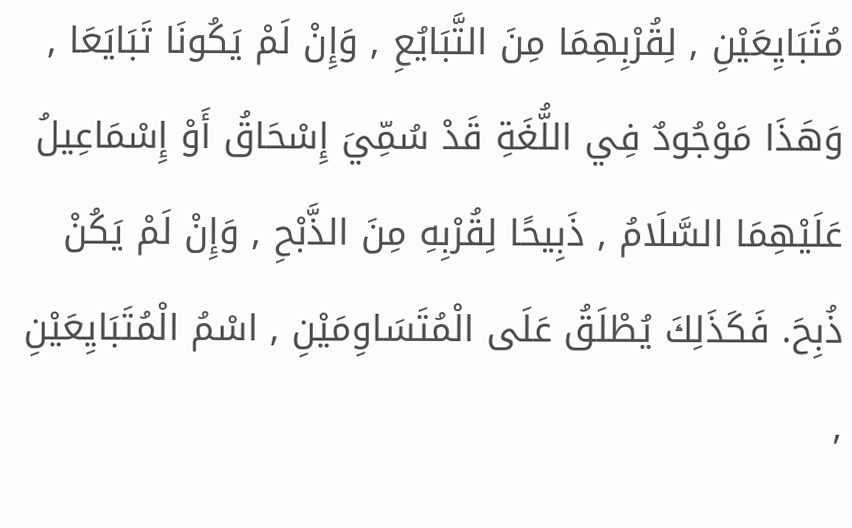مُتَبَايِعَيْنِ , لِقُرْبِهِمَا مِنَ التَّبَايُعِ , وَإِنْ لَمْ يَكُونَا تَبَايَعَا , وَهَذَا مَوْجُودٌ فِي اللُّغَةِ قَدْ سُمِّيَ إِسْحَاقُ أَوْ إِسْمَاعِيلُ عَلَيْهِمَا السَّلَامُ , ذَبِيحًا لِقُرْبِهِ مِنَ الذَّبْحِ , وَإِنْ لَمْ يَكُنْ ذُبِحَ. فَكَذَلِكَ يُطْلَقُ عَلَى الْمُتَسَاوِمَيْنِ , اسْمُ الْمُتَبَايِعَيْنِ ,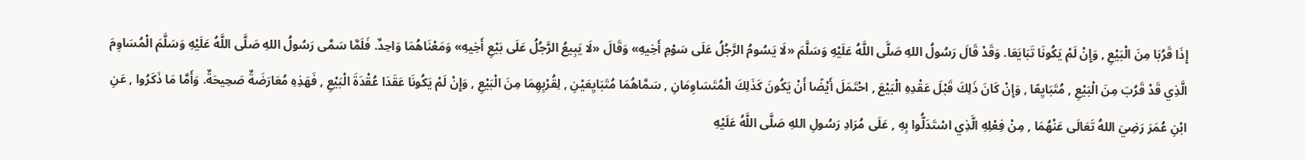إِذَا قَرُبَا مِنَ الْبَيْعِ , وَإِنْ لَمْ يَكُونَا تَبَايَعَا. وَقَدْ قَالَ رَسُولُ اللهِ صَلَّى اللَّهُ عَلَيْهِ وَسَلَّمَ «لَا يَسُومُ الرَّجُلُ عَلَى سَوْمِ أَخِيهِ» وَقَالَ «لَا يَبِيعُ الرَّجُلُ عَلَى بَيْعِ أَخِيهِ» وَمَعْنَاهُمَا وَاحِدٌ. فَلَمَّا سَمَّى رَسُولُ اللهِ صَلَّى اللَّهُ عَلَيْهِ وَسَلَّمَ الْمُسَاوِمَ الَّذِي قَدْ قَرُبَ مِنَ الْبَيْعِ , مُتَبَايِعًا , وَإِنْ كَانَ ذَلِكَ قَبْلَ عَقْدِهِ الْبَيْعَ , احْتَمَلَ أَيْضًا أَنْ يَكُونَ كَذَلِكَ الْمُتَسَاوِمَانِ , سَمَّاهُمَا مُتَبَايِعَيْنِ , لِقُرْبِهِمَا مِنَ الْبَيْعِ , وَإِنْ لَمْ يَكُونَا عَقَدَا عُقْدَةَ الْبَيْعِ , فَهَذِهِ مُعَارَضَةٌ صَحِيحَةٌ. وَأَمَّا مَا ذَكَرُوا , عَنِ ابْنِ عُمَرَ رَضِيَ اللهُ تَعَالَى عَنْهُمَا , مِنْ فِعْلِهِ الَّذِي اسْتَدَلُّوا بِهِ , عَلَى مُرَادِ رَسُولِ اللهِ صَلَّى اللَّهُ عَلَيْهِ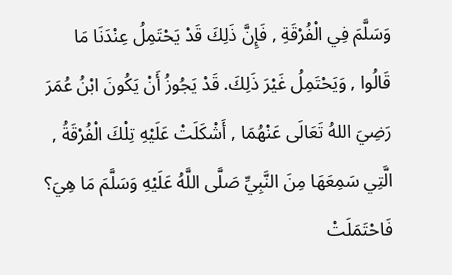وَسَلَّمَ فِي الْفُرْقَةِ , فَإِنَّ ذَلِكَ قَدْ يَحْتَمِلُ عِنْدَنَا مَا قَالُوا , وَيَحْتَمِلُ غَيْرَ ذَلِكَ. قَدْ يَجُوزُ أَنْ يَكُونَ ابْنُ عُمَرَ رَضِيَ اللهُ تَعَالَى عَنْهُمَا , أَشْكَلَتْ عَلَيْهِ تِلْكَ الْفُرْقَةُ , الَّتِي سَمِعَهَا مِنَ النَّبِيِّ صَلَّى اللَّهُ عَلَيْهِ وَسَلَّمَ مَا هِيَ؟ فَاحْتَمَلَتْ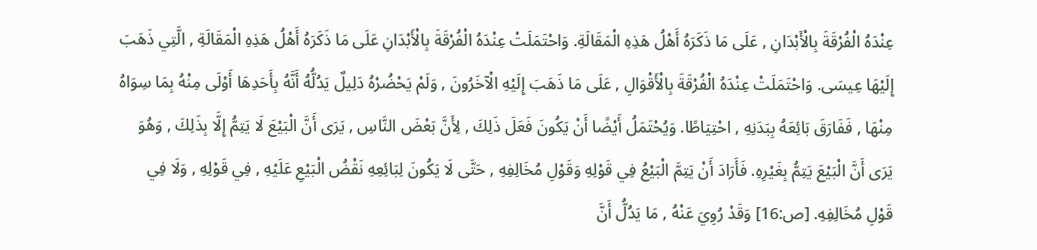عِنْدَهُ الْفُرْقَةَ بِالْأَبْدَانِ , عَلَى مَا ذَكَرَهُ أَهْلُ هَذِهِ الْمَقَالَةِ. وَاحْتَمَلَتْ عِنْدَهُ الْفُرْقَةَ بِالْأَبْدَانِ عَلَى مَا ذَكَرَهُ أَهْلُ هَذِهِ الْمَقَالَةِ , الَّتِي ذَهَبَ إِلَيْهَا عِيسَى. وَاحْتَمَلَتْ عِنْدَهُ الْفُرْقَةَ بِالْأَقْوَالِ , عَلَى مَا ذَهَبَ إِلَيْهِ الْآخَرُونَ , وَلَمْ يَحْضُرْهُ دَلِيلٌ يَدُلُّهُ أَنَّهُ بِأَحَدِهَا أَوْلَى مِنْهُ بِمَا سِوَاهُ مِنْهَا , فَفَارَقَ بَائِعَهُ بِبَدَنِهِ , احْتِيَاطًا. وَيُحْتَمَلُ أَيْضًا أَنْ يَكُونَ فَعَلَ ذَلِكَ , لِأَنَّ بَعْضَ النَّاسِ , يَرَى أَنَّ الْبَيْعَ لَا يَتِمُّ إِلَّا بِذَلِكَ , وَهُوَ يَرَى أَنَّ الْبَيْعَ يَتِمُّ بِغَيْرِهِ. فَأَرَادَ أَنْ يَتِمَّ الْبَيْعُ فِي قَوْلِهِ وَقَوْلِ مُخَالِفِهِ , حَتَّى لَا يَكُونَ لِبَائِعِهِ نَقْضُ الْبَيْعِ عَلَيْهِ , فِي قَوْلِهِ , وَلَا فِي قَوْلِ مُخَالِفِهِ. [ص:16] وَقَدْ رُوِيَ عَنْهُ , مَا يَدُلُّ أَنَّ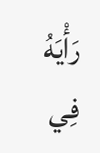رَأْيَهُ فِي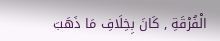الْفُرْقَةِ , كَانَ بِخِلَافِ مَا ذَهَبَ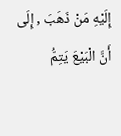إِلَيْهِ مَنْ ذَهَبَ , إِلَى أَنَّ الْبَيْعَ يَتِمُّ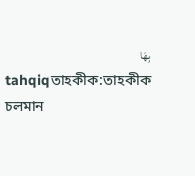بِهَا
tahqiqতাহকীক:তাহকীক চলমান